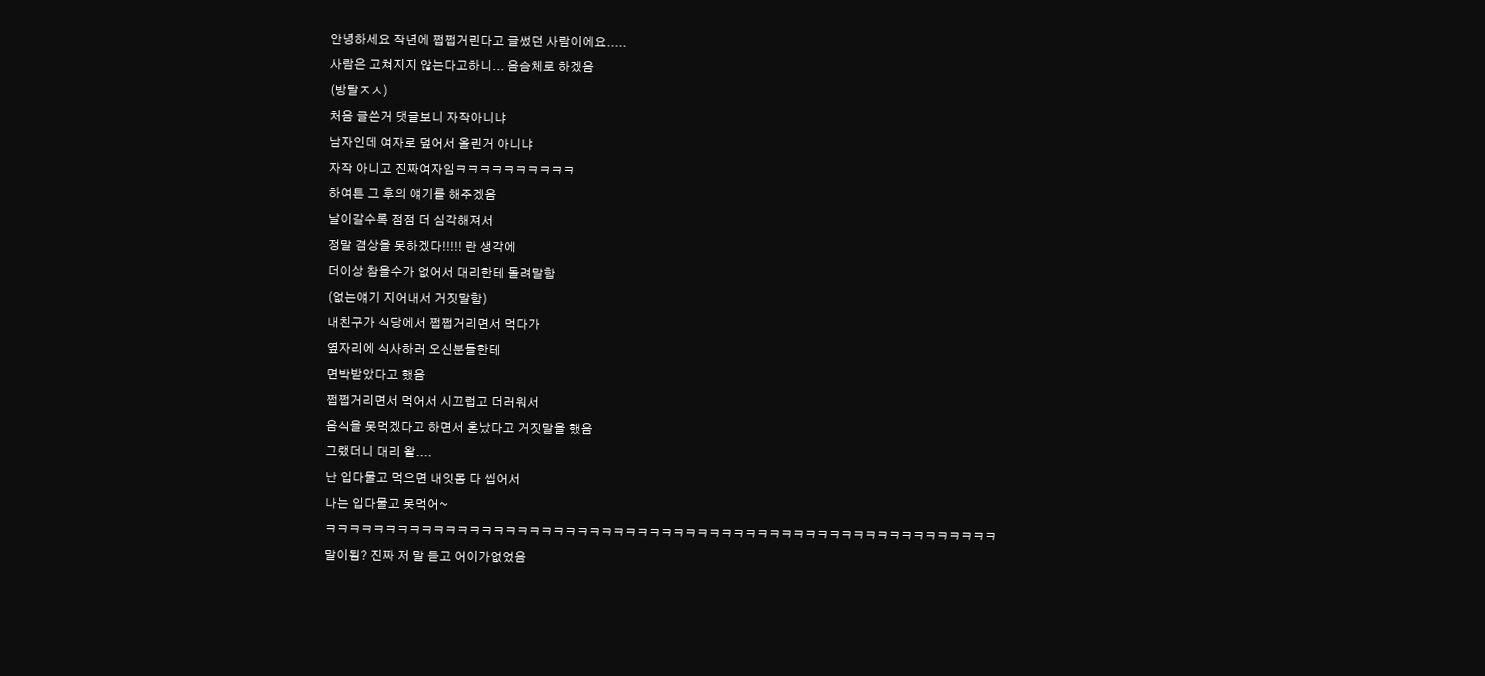안녕하세요 작년에 쩝쩝거린다고 글썼던 사람이에요.....
사람은 고쳐지지 않는다고하니... 음슴체로 하겠음
(방탈ㅈㅅ)
처음 글쓴거 댓글보니 자작아니냐
남자인데 여자로 덮어서 올린거 아니냐
자작 아니고 진짜여자임ㅋㅋㅋㅋㅋㅋㅋㅋㅋㅋ
하여튼 그 후의 얘기를 해주겠음
날이갈수록 점점 더 심각해져서
정말 겸상을 못하겠다!!!!! 란 생각에
더이상 참을수가 없어서 대리한테 돌려말함
(없는얘기 지어내서 거짓말함)
내친구가 식당에서 쩝쩝거리면서 먹다가
옆자리에 식사하러 오신분들한테
면박받았다고 했음
쩝쩝거리면서 먹어서 시끄럽고 더러워서
음식을 못먹겠다고 하면서 혼났다고 거짓말을 했음
그랬더니 대리 왈....
난 입다물고 먹으면 내잇몸 다 씹어서
나는 입다물고 못먹어~
ㅋㅋㅋㅋㅋㅋㅋㅋㅋㅋㅋㅋㅋㅋㅋㅋㅋㅋㅋㅋㅋㅋㅋㅋㅋㅋㅋㅋㅋㅋㅋㅋㅋㅋㅋㅋㅋㅋㅋㅋㅋㅋㅋㅋㅋㅋㅋㅋㅋㅋㅋㅋㅋㅋㅋㅋ
말이됨? 진짜 저 말 듣고 어이가없었음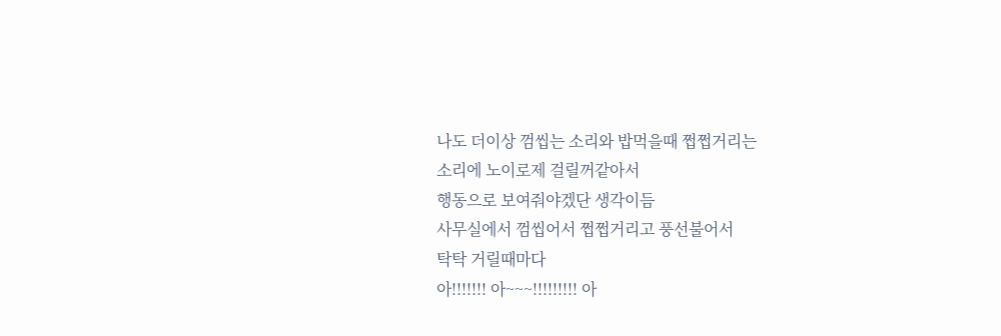나도 더이상 껌씹는 소리와 밥먹을때 쩝쩝거리는
소리에 노이로제 걸릴꺼같아서
행동으로 보여줘야겠단 생각이듬
사무실에서 껌씹어서 쩝쩝거리고 풍선불어서
탁탁 거릴때마다
아!!!!!!! 아~~~!!!!!!!!! 아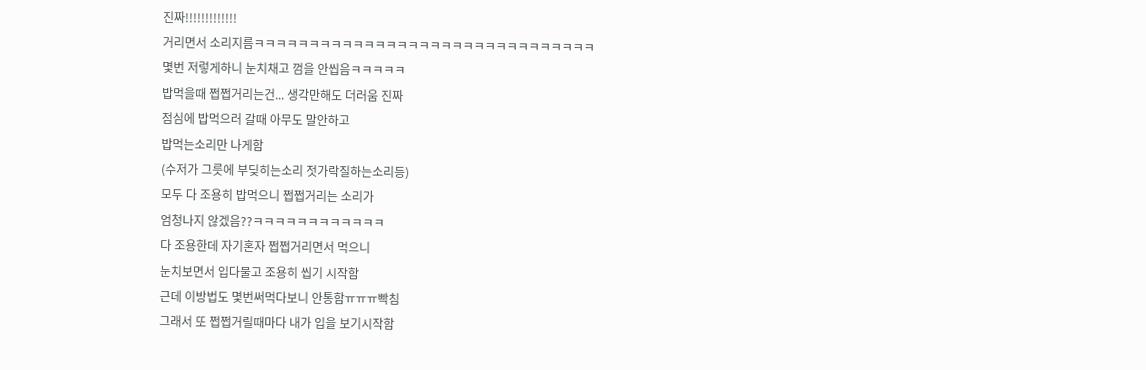진짜!!!!!!!!!!!!!
거리면서 소리지름ㅋㅋㅋㅋㅋㅋㅋㅋㅋㅋㅋㅋㅋㅋㅋㅋㅋㅋㅋㅋㅋㅋㅋㅋㅋㅋㅋㅋㅋㅋㅋ
몇번 저렇게하니 눈치채고 껌을 안씹음ㅋㅋㅋㅋㅋ
밥먹을때 쩝쩝거리는건... 생각만해도 더러움 진짜
점심에 밥먹으러 갈때 아무도 말안하고
밥먹는소리만 나게함
(수저가 그릇에 부딪히는소리 젓가락질하는소리등)
모두 다 조용히 밥먹으니 쩝쩝거리는 소리가
엄청나지 않겠음??ㅋㅋㅋㅋㅋㅋㅋㅋㅋㅋㅋㅋ
다 조용한데 자기혼자 쩝쩝거리면서 먹으니
눈치보면서 입다물고 조용히 씹기 시작함
근데 이방법도 몇번써먹다보니 안통함ㅠㅠㅠ빡침
그래서 또 쩝쩝거릴때마다 내가 입을 보기시작함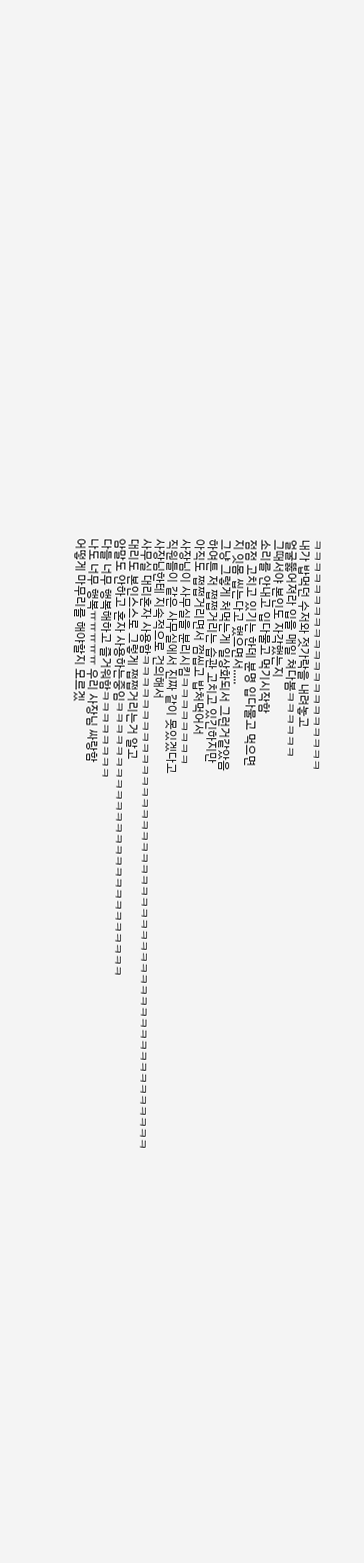ㅋㅋㅋㅋㅋㅋㅋㅋㅋㅋㅋㅋㅋㅋㅋㅋㅋㅋㅋㅋㅋ
내가 밥먹던 수저와 젓가락을 내려놓고
얼굴뚫어져라 입을 매일 쳐다봄ㅋㅋㅋㅋㅋㅋ
그때서야 본인도 자각했는지
소리를 안내고 입다물고 먹기시작함
점점 고치고 있기는 한데 분명 입다물고 먹으면
지 잇몸 씹는다고 했으면서.....
그냥 그렇게 처먹는게 일상화되서 그런거같았음
하여튼 저 쩝쩝거리는 습관 고치고 있긴하지만
아직도 쩝쩝거리면서 껌씹고 밥처먹어서
사장님이 사무실을 분리시킴ㅋㅋㅋㅋㅋㅋㅋㅋ
직원들이 같은 사무실에서 진짜 같이 못있겠다고
사장님한테 지속적으로 건의해서
사무실 대리혼자 사용함ㅋㅋㅋㅋㅋㅋㅋㅋㅋㅋㅋㅋㅋㅋㅋㅋㅋㅋㅋㅋㅋㅋㅋㅋㅋㅋㅋㅋㅋㅋㅋㅋㅋㅋㅋㅋㅋㅋㅋㅋㅋㅋㅋㅋㅋ
대리도 본인스스로 그렇게 쩝쩝거리는거 알고
암말도 안하고 혼자 사용하는중임ㅋㅋㅋㅋㅋㅋㅋㅋㅋㅋㅋㅋㅋㅋㅋㅋㅋㅋㅋㅋㅋㅋㅋㅋㅋ
다들 너무 행복해하고 즐거워함ㅋㅋㅋㅋㅋㅋㅋㅋ
나도 너무 행복ㅠㅠㅠㅠㅠ 우리 사장님 싸랑함
어떻게 마무리를 해야할지 모르겠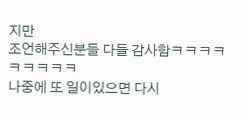지만
조언해주신분들 다들 감사함ㅋㅋㅋㅋㅋㅋㅋㅋㅋ
나중에 또 일이있으면 다시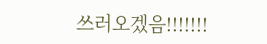쓰러오겠음!!!!!!!